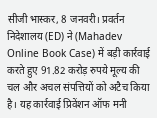सीजी भास्कर, 8 जनवरी। प्रवर्तन निदेशालय (ED) ने (Mahadev Online Book Case) में बड़ी कार्रवाई करते हुए 91.82 करोड़ रुपये मूल्य की चल और अचल संपत्तियों को अटैच किया है। यह कार्रवाई प्रिवेंशन ऑफ मनी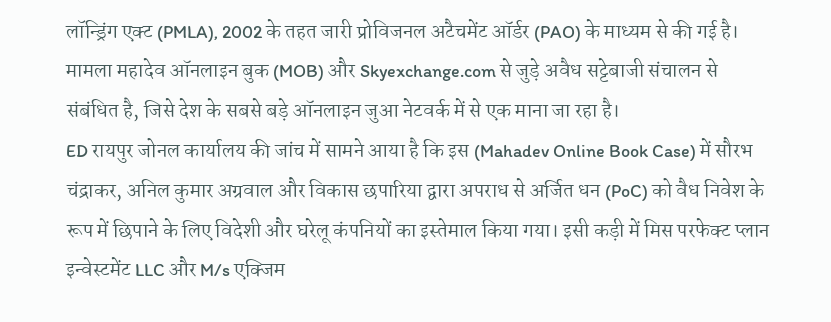लॉन्ड्रिंग एक्ट (PMLA), 2002 के तहत जारी प्रोविजनल अटैचमेंट ऑर्डर (PAO) के माध्यम से की गई है। मामला महादेव ऑनलाइन बुक (MOB) और Skyexchange.com से जुड़े अवैध सट्टेबाजी संचालन से संबंधित है, जिसे देश के सबसे बड़े ऑनलाइन जुआ नेटवर्क में से एक माना जा रहा है।
ED रायपुर जोनल कार्यालय की जांच में सामने आया है कि इस (Mahadev Online Book Case) में सौरभ चंद्राकर, अनिल कुमार अग्रवाल और विकास छपारिया द्वारा अपराध से अर्जित धन (PoC) को वैध निवेश के रूप में छिपाने के लिए विदेशी और घरेलू कंपनियों का इस्तेमाल किया गया। इसी कड़ी में मिस परफेक्ट प्लान इन्वेस्टमेंट LLC और M/s एक्जिम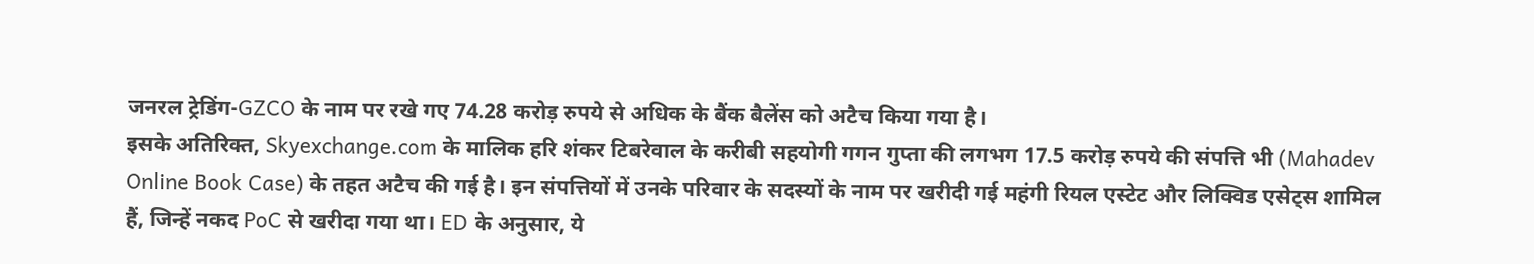जनरल ट्रेडिंग-GZCO के नाम पर रखे गए 74.28 करोड़ रुपये से अधिक के बैंक बैलेंस को अटैच किया गया है।
इसके अतिरिक्त, Skyexchange.com के मालिक हरि शंकर टिबरेवाल के करीबी सहयोगी गगन गुप्ता की लगभग 17.5 करोड़ रुपये की संपत्ति भी (Mahadev Online Book Case) के तहत अटैच की गई है। इन संपत्तियों में उनके परिवार के सदस्यों के नाम पर खरीदी गई महंगी रियल एस्टेट और लिक्विड एसेट्स शामिल हैं, जिन्हें नकद PoC से खरीदा गया था। ED के अनुसार, ये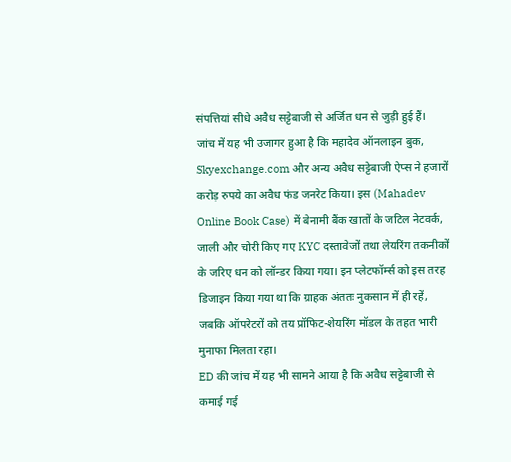संपत्तियां सीधे अवैध सट्टेबाजी से अर्जित धन से जुड़ी हुई हैं।
जांच में यह भी उजागर हुआ है कि महादेव ऑनलाइन बुक, Skyexchange.com और अन्य अवैध सट्टेबाजी ऐप्स ने हजारों करोड़ रुपये का अवैध फंड जनरेट किया। इस (Mahadev Online Book Case) में बेनामी बैंक खातों के जटिल नेटवर्क, जाली और चोरी किए गए KYC दस्तावेजों तथा लेयरिंग तकनीकों के जरिए धन को लॉन्डर किया गया। इन प्लेटफॉर्म्स को इस तरह डिजाइन किया गया था कि ग्राहक अंततः नुकसान में ही रहें, जबकि ऑपरेटरों को तय प्रॉफिट-शेयरिंग मॉडल के तहत भारी मुनाफा मिलता रहा।
ED की जांच में यह भी सामने आया है कि अवैध सट्टेबाजी से कमाई गई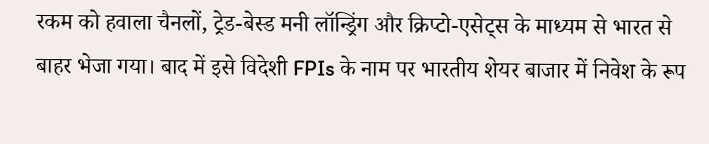रकम को हवाला चैनलों, ट्रेड-बेस्ड मनी लॉन्ड्रिंग और क्रिप्टो-एसेट्स के माध्यम से भारत से बाहर भेजा गया। बाद में इसे विदेशी FPIs के नाम पर भारतीय शेयर बाजार में निवेश के रूप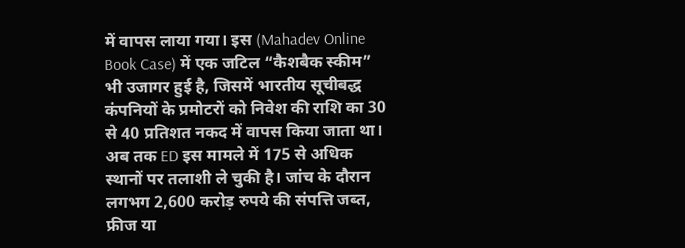में वापस लाया गया। इस (Mahadev Online Book Case) में एक जटिल “कैशबैक स्कीम” भी उजागर हुई है, जिसमें भारतीय सूचीबद्ध कंपनियों के प्रमोटरों को निवेश की राशि का 30 से 40 प्रतिशत नकद में वापस किया जाता था।
अब तक ED इस मामले में 175 से अधिक स्थानों पर तलाशी ले चुकी है। जांच के दौरान लगभग 2,600 करोड़ रुपये की संपत्ति जब्त, फ्रीज या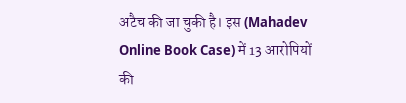अटैच की जा चुकी है। इस (Mahadev Online Book Case) में 13 आरोपियों की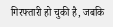गिरफ्तारी हो चुकी है, जबकि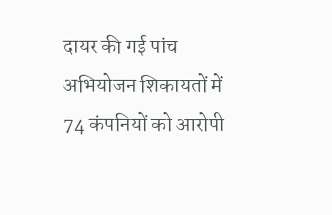दायर की गई पांच अभियोजन शिकायतों में 74 कंपनियों को आरोपी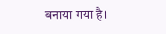बनाया गया है।